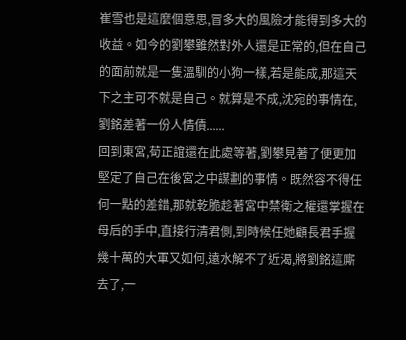崔雪也是這麼個意思,冒多大的風險才能得到多大的收益。如今的劉攀雖然對外人還是正常的,但在自己的面前就是一隻溫馴的小狗一樣,若是能成,那這天下之主可不就是自己。就算是不成,沈宛的事情在,劉銘差著一份人情債......
回到東宮,荀正誼還在此處等著,劉攀見著了便更加堅定了自己在後宮之中謀劃的事情。既然容不得任何一點的差錯,那就乾脆趁著宮中禁衛之權還掌握在母后的手中,直接行清君側,到時候任她顧長君手握幾十萬的大軍又如何,遠水解不了近渴,將劉銘這廝去了,一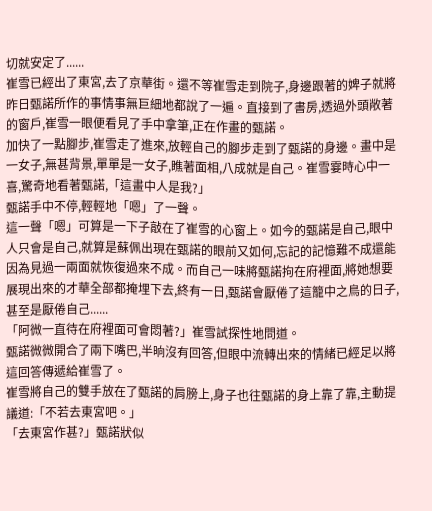切就安定了......
崔雪已經出了東宮,去了京華街。還不等崔雪走到院子,身邊跟著的婢子就將昨日甄諾所作的事情事無巨細地都說了一遍。直接到了書房,透過外頭敞著的窗戶,崔雪一眼便看見了手中拿筆,正在作畫的甄諾。
加快了一點腳步,崔雪走了進來,放輕自己的腳步走到了甄諾的身邊。畫中是一女子,無甚背景,單單是一女子,瞧著面相,八成就是自己。崔雪霎時心中一喜,驚奇地看著甄諾,「這畫中人是我?」
甄諾手中不停,輕輕地「嗯」了一聲。
這一聲「嗯」可算是一下子敲在了崔雪的心窗上。如今的甄諾是自己,眼中人只會是自己,就算是蘇佩出現在甄諾的眼前又如何,忘記的記憶難不成還能因為見過一兩面就恢復過來不成。而自己一味將甄諾拘在府裡面,將她想要展現出來的才華全部都掩埋下去,終有一日,甄諾會厭倦了這籠中之鳥的日子,甚至是厭倦自己......
「阿微一直待在府裡面可會悶著?」崔雪試探性地問道。
甄諾微微開合了兩下嘴巴,半晌沒有回答,但眼中流轉出來的情緒已經足以將這回答傳遞給崔雪了。
崔雪將自己的雙手放在了甄諾的肩膀上,身子也往甄諾的身上靠了靠,主動提議道:「不若去東宮吧。」
「去東宮作甚?」甄諾狀似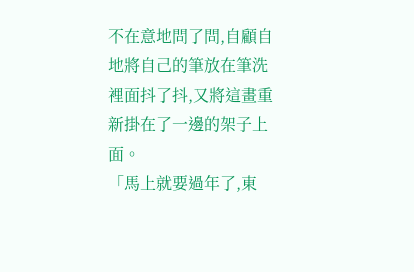不在意地問了問,自顧自地將自己的筆放在筆洗裡面抖了抖,又將這畫重新掛在了一邊的架子上面。
「馬上就要過年了,東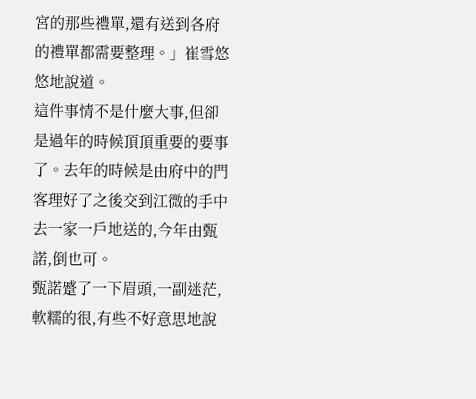宮的那些禮單,還有送到各府的禮單都需要整理。」崔雪悠悠地說道。
這件事情不是什麼大事,但卻是過年的時候頂頂重要的要事了。去年的時候是由府中的門客理好了之後交到江微的手中去一家一戶地送的,今年由甄諾,倒也可。
甄諾蹙了一下眉頭,一副迷茫,軟糯的很,有些不好意思地說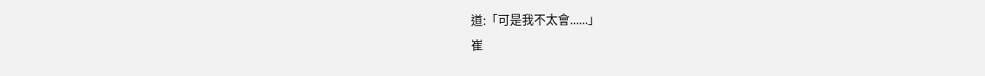道:「可是我不太會......」
崔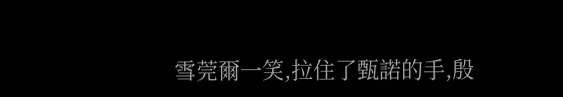雪莞爾一笑,拉住了甄諾的手,殷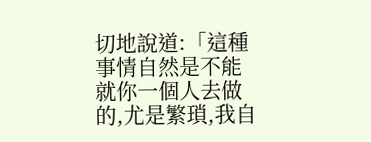切地說道:「這種事情自然是不能就你一個人去做的,尤是繁瑣,我自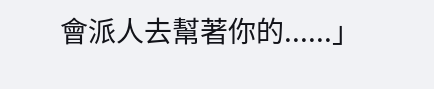會派人去幫著你的......」